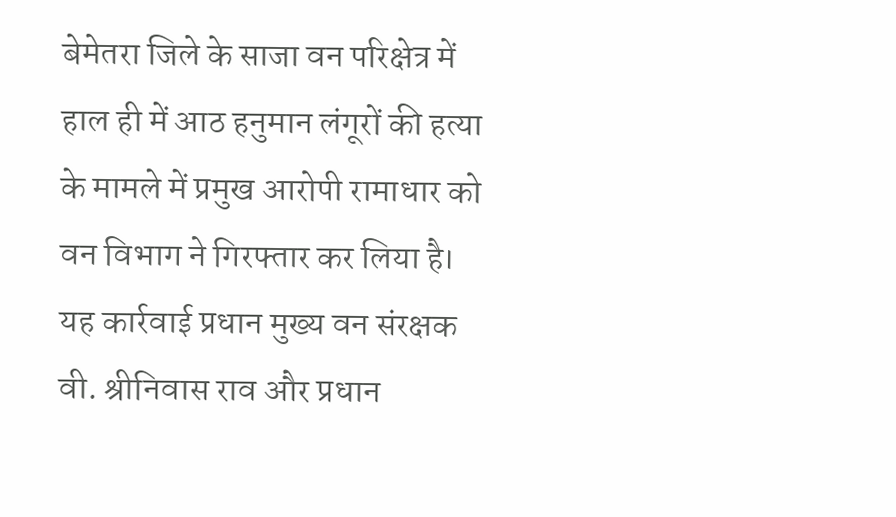बेमेतरा जिले के साजा वन परिक्षेत्र में हाल ही में आठ हनुमान लंगूरों की हत्या के मामले में प्रमुख आरोपी रामाधार को वन विभाग ने गिरफ्तार कर लिया है। यह कार्रवाई प्रधान मुख्य वन संरक्षक वी. श्रीनिवास राव और प्रधान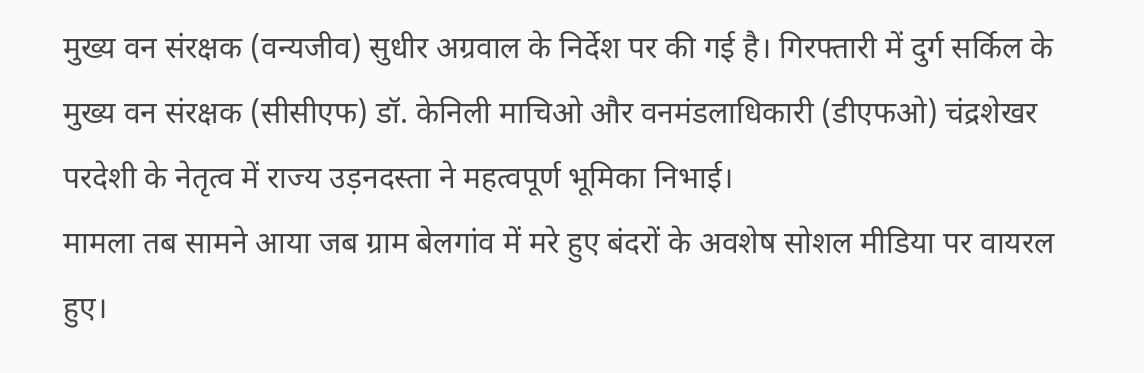मुख्य वन संरक्षक (वन्यजीव) सुधीर अग्रवाल के निर्देश पर की गई है। गिरफ्तारी में दुर्ग सर्किल के मुख्य वन संरक्षक (सीसीएफ) डॉ. केनिली माचिओ और वनमंडलाधिकारी (डीएफओ) चंद्रशेखर परदेशी के नेतृत्व में राज्य उड़नदस्ता ने महत्वपूर्ण भूमिका निभाई।
मामला तब सामने आया जब ग्राम बेलगांव में मरे हुए बंदरों के अवशेष सोशल मीडिया पर वायरल हुए।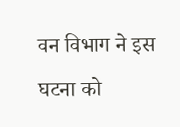वन विभाग ने इस घटना को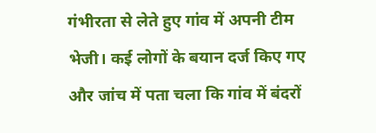गंभीरता से लेते हुए गांव में अपनी टीम भेजी। कई लोगों के बयान दर्ज किए गए और जांच में पता चला कि गांव में बंदरों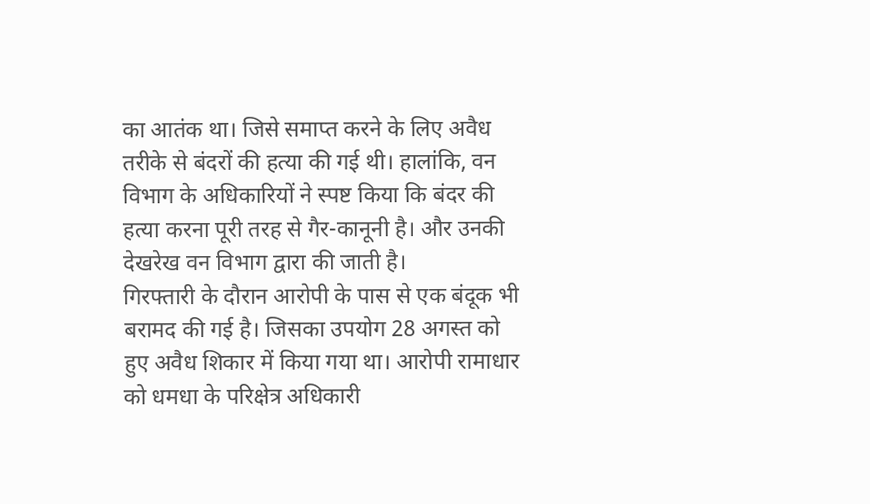का आतंक था। जिसे समाप्त करने के लिए अवैध तरीके से बंदरों की हत्या की गई थी। हालांकि, वन विभाग के अधिकारियों ने स्पष्ट किया कि बंदर की हत्या करना पूरी तरह से गैर-कानूनी है। और उनकी देखरेख वन विभाग द्वारा की जाती है।
गिरफ्तारी के दौरान आरोपी के पास से एक बंदूक भी बरामद की गई है। जिसका उपयोग 28 अगस्त को हुए अवैध शिकार में किया गया था। आरोपी रामाधार को धमधा के परिक्षेत्र अधिकारी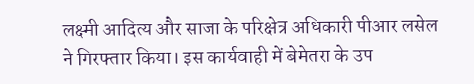लक्ष्मी आदित्य और साजा के परिक्षेत्र अधिकारी पीआर लसेल ने गिरफ्तार किया। इस कार्यवाही में बेमेतरा के उप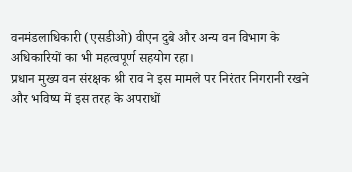वनमंडलाधिकारी (एसडीओ) वीएन दुबे और अन्य वन विभाग के अधिकारियों का भी महत्वपूर्ण सहयोग रहा।
प्रधान मुख्य वन संरक्षक श्री राव ने इस मामले पर निरंतर निगरानी रखने और भविष्य में इस तरह के अपराधों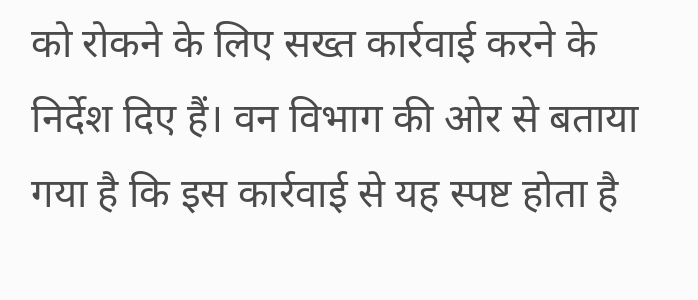को रोकने के लिए सख्त कार्रवाई करने के निर्देश दिए हैं। वन विभाग की ओर से बताया गया है कि इस कार्रवाई से यह स्पष्ट होता है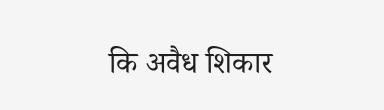कि अवैध शिकार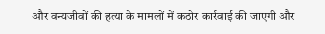और वन्यजीवों की हत्या के मामलों में कठोर कार्रवाई की जाएगी और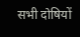सभी दोषियों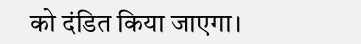को दंडित किया जाएगा।